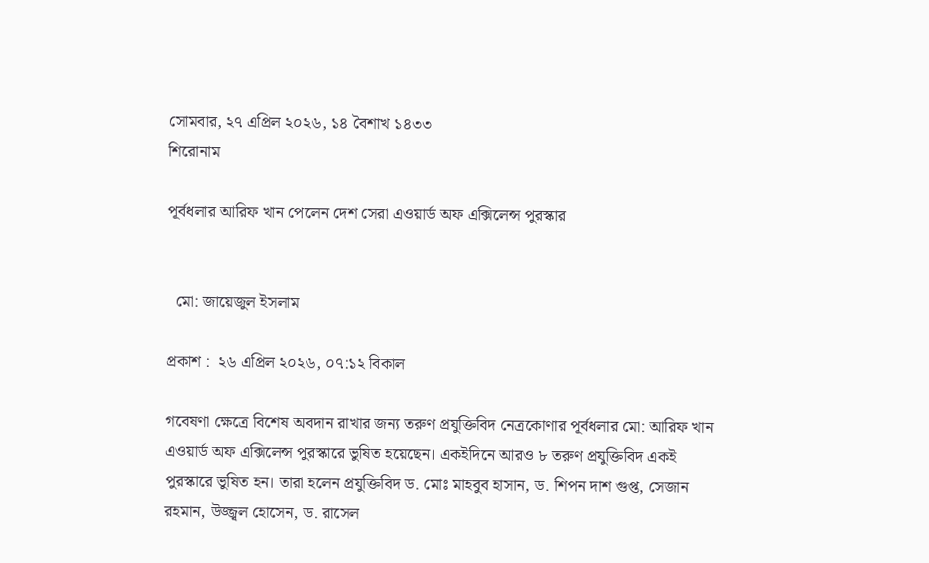সোমবার, ২৭ এপ্রিল ২০২৬, ১৪ বৈশাখ ১৪৩৩
শিরোনাম

পূর্বধলার আরিফ খান পেলেন দেশ সেরা এওয়ার্ড অফ এক্সিলেন্স পুরস্কার


  মো: জায়েজুল ইসলাম

প্রকাশ :  ২৬ এপ্রিল ২০২৬, ০৭:১২ বিকাল

গবেষণা ক্ষেত্রে বিশেষ অবদান রাখার জন্য তরুণ প্রযুক্তিবিদ নেত্রকোণার পূর্বধলার মো: আরিফ খান এওয়ার্ড অফ এক্সিলেন্স পুরস্কারে ভুষিত হয়েছেন। একইদিনে আরও ৮ তরুণ প্রযুক্তিবিদ একই পুরস্কারে ভুষিত হন। তারা হলেন প্রযুক্তিবিদ ড. মোঃ মাহবুব হাসান, ড. শিপন দাশ গুপ্ত, সেজান রহমান, উজ্জ্বল হোসেন, ড. রাসেল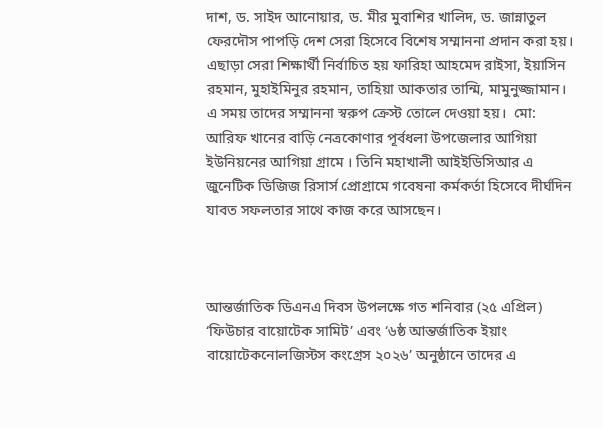দাশ, ড. সাইদ আনোয়ার, ড. মীর মুবাশির খালিদ, ড. জান্নাতুল ফেরদৌস পাপড়ি দেশ সেরা হিসেবে বিশেষ সম্মাননা প্রদান করা হয়। এছাড়া সেরা শিক্ষার্থী নির্বাচিত হয় ফারিহা আহমেদ রাইসা, ইয়াসিন রহমান, মুহাইমিনুর রহমান, তাহিয়া আকতার তান্মি, মামুনুজ্জামান। এ সময় তাদের সম্মাননা স্বরুপ ক্রেস্ট তোলে দেওয়া হয়।  মো: আরিফ খানের বাড়ি নেত্রকোণার পূর্বধলা উপজেলার আগিয়া ইউনিয়নের আগিয়া গ্রামে । তিনি মহাখালী আইইডিসিআর এ জুনেটিক ডিজিজ রিসার্স প্রোগ্রামে গবেষনা কর্মকর্তা হিসেবে দীর্ঘদিন যাবত সফলতার সাথে কাজ করে আসছেন।



আন্তর্জাতিক ডিএনএ দিবস উপলক্ষে গত শনিবার (২৫ এপ্রিল) ‘ফিউচার বায়োটেক সামিট’ এবং ‘৬ষ্ঠ আন্তর্জাতিক ইয়াং বায়োটেকনোলজিস্টস কংগ্রেস ২০২৬’ অনুষ্ঠানে তাদের এ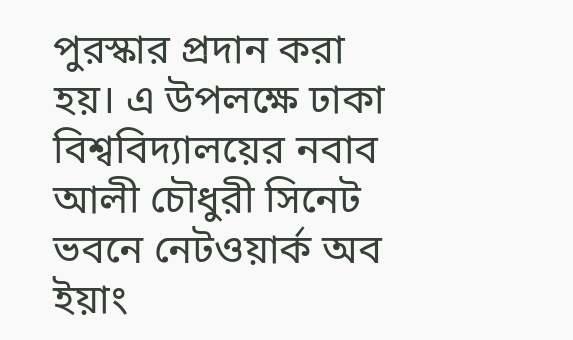পুরস্কার প্রদান করা হয়। এ উপলক্ষে ঢাকা বিশ্ববিদ্যালয়ের নবাব আলী চৌধুরী সিনেট ভবনে নেটওয়ার্ক অব ইয়াং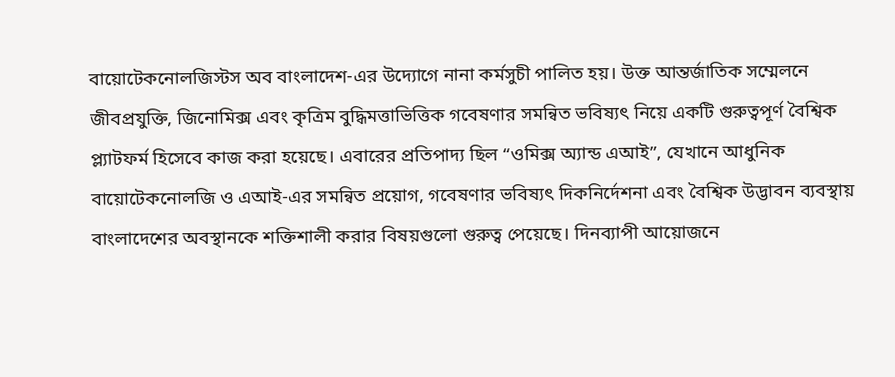বায়োটেকনোলজিস্টস অব বাংলাদেশ-এর উদ্যোগে নানা কর্মসুচী পালিত হয়। উক্ত আন্তর্জাতিক সম্মেলনে জীবপ্রযুক্তি, জিনোমিক্স এবং কৃত্রিম বুদ্ধিমত্তাভিত্তিক গবেষণার সমন্বিত ভবিষ্যৎ নিয়ে একটি গুরুত্বপূর্ণ বৈশ্বিক প্ল্যাটফর্ম হিসেবে কাজ করা হয়েছে। এবারের প্রতিপাদ্য ছিল “ওমিক্স অ্যান্ড এআই”, যেখানে আধুনিক বায়োটেকনোলজি ও এআই-এর সমন্বিত প্রয়োগ, গবেষণার ভবিষ্যৎ দিকনির্দেশনা এবং বৈশ্বিক উদ্ভাবন ব্যবস্থায় বাংলাদেশের অবস্থানকে শক্তিশালী করার বিষয়গুলো গুরুত্ব পেয়েছে। দিনব্যাপী আয়োজনে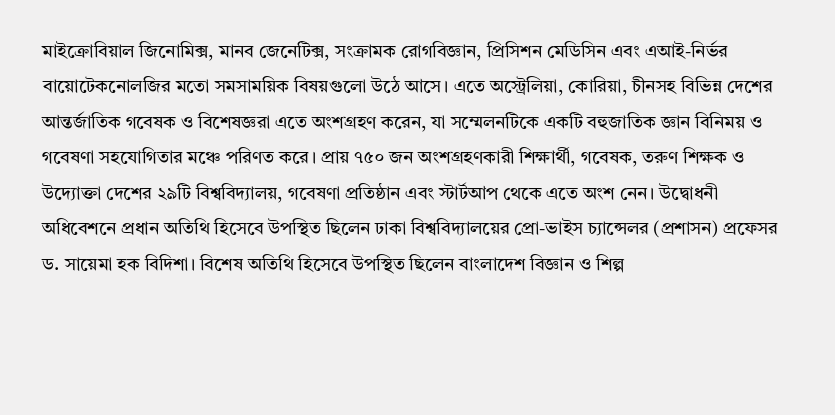মাইক্রোবিয়াল জিনোমিক্স, মানব জেনেটিক্স, সংক্রামক রোগবিজ্ঞান, প্রিসিশন মেডিসিন এবং এআই-নির্ভর বায়োটেকনোলজির মতো সমসাময়িক বিষয়গুলো উঠে আসে। এতে অস্ট্রেলিয়া, কোরিয়া, চীনসহ বিভিন্ন দেশের আন্তর্জাতিক গবেষক ও বিশেষজ্ঞরা এতে অংশগ্রহণ করেন, যা সম্মেলনটিকে একটি বহুজাতিক জ্ঞান বিনিময় ও গবেষণা সহযোগিতার মঞ্চে পরিণত করে। প্রায় ৭৫০ জন অংশগ্রহণকারী শিক্ষার্থী, গবেষক, তরুণ শিক্ষক ও উদ্যোক্তা দেশের ২৯টি বিশ্ববিদ্যালয়, গবেষণা প্রতিষ্ঠান এবং স্টার্টআপ থেকে এতে অংশ নেন। উদ্বোধনী অধিবেশনে প্রধান অতিথি হিসেবে উপস্থিত ছিলেন ঢাকা বিশ্ববিদ্যালয়ের প্রো-ভাইস চ্যান্সেলর (প্রশাসন) প্রফেসর ড. সায়েমা হক বিদিশা। বিশেষ অতিথি হিসেবে উপস্থিত ছিলেন বাংলাদেশ বিজ্ঞান ও শিল্প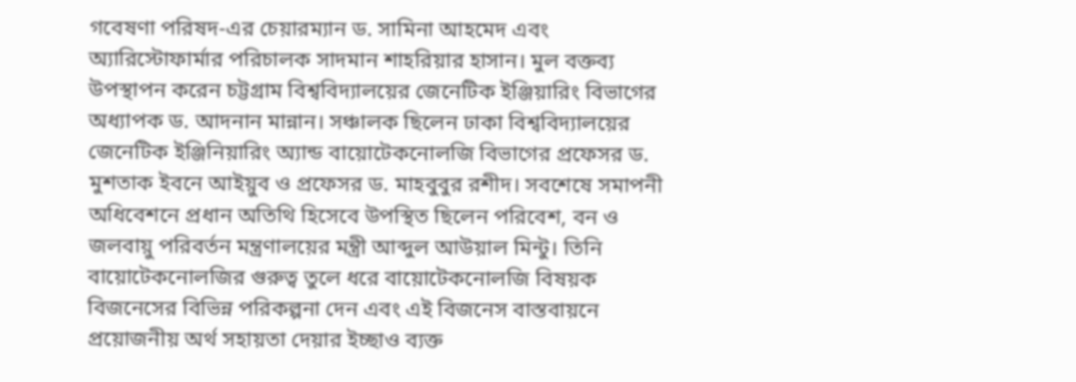গবেষণা পরিষদ-এর চেয়ারম্যান ড. সামিনা আহমেদ এবং অ্যারিস্টোফার্মার পরিচালক সাদমান শাহরিয়ার হাসান। মুল বক্তব্য উপস্থাপন করেন চট্টগ্রাম বিশ্ববিদ্যালয়ের জেনেটিক ইঞ্জিয়ারিং বিভাগের অধ্যাপক ড. আদনান মান্নান। সঞ্চালক ছিলেন ঢাকা বিশ্ববিদ্যালয়ের জেনেটিক ইঞ্জিনিয়ারিং অ্যান্ড বায়োটেকনোলজি বিভাগের প্রফেসর ড. মুশতাক ইবনে আইয়ুব ও প্রফেসর ড. মাহবুবুর রশীদ। সবশেষে সমাপনী অধিবেশনে প্রধান অতিথি হিসেবে উপস্থিত ছিলেন পরিবেশ, বন ও জলবায়ু পরিবর্তন মন্ত্রণালয়ের মন্ত্রী আব্দুল আউয়াল মিন্টু। তিনি বায়োটেকনোলজির গুরুত্ব তুলে ধরে বায়োটেকনোলজি বিষয়ক বিজনেসের বিভিন্ন পরিকল্পনা দেন এবং এই বিজনেস বাস্তবায়নে প্রয়োজনীয় অর্থ সহায়তা দেয়ার ইচ্ছাও ব্যক্ত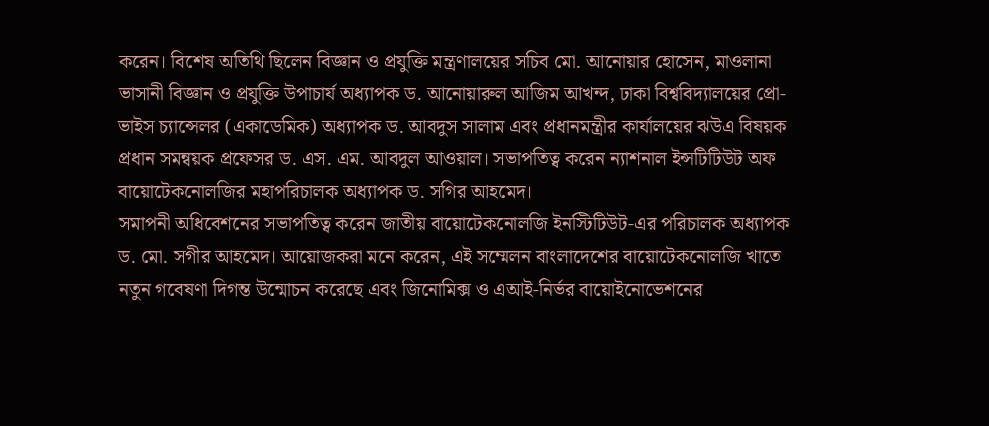করেন। বিশেষ অতিথি ছিলেন বিজ্ঞান ও প্রযুক্তি মন্ত্রণালয়ের সচিব মো. আনোয়ার হোসেন, মাওলানা ভাসানী বিজ্ঞান ও প্রযুক্তি উপাচার্য অধ্যাপক ড. আনোয়ারুল আজিম আখন্দ, ঢাকা বিশ্ববিদ্যালয়ের প্রো-ভাইস চ্যান্সেলর (একাডেমিক) অধ্যাপক ড. আবদুস সালাম এবং প্রধানমন্ত্রীর কার্যালয়ের ঝউএ বিষয়ক প্রধান সমন্বয়ক প্রফেসর ড. এস. এম. আবদুল আওয়াল। সভাপতিত্ব করেন ন্যাশনাল ইন্সটিটিউট অফ বায়োটেকনোলজির মহাপরিচালক অধ্যাপক ড. সগির আহমেদ।
সমাপনী অধিবেশনের সভাপতিত্ব করেন জাতীয় বায়োটেকনোলজি ইনস্টিটিউট-এর পরিচালক অধ্যাপক ড. মো. সগীর আহমেদ। আয়োজকরা মনে করেন, এই সম্মেলন বাংলাদেশের বায়োটেকনোলজি খাতে নতুন গবেষণা দিগন্ত উন্মোচন করেছে এবং জিনোমিক্স ও এআই-নির্ভর বায়োইনোভেশনের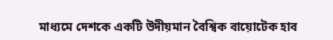মাধ্যমে দেশকে একটি উদীয়মান বৈশ্বিক বায়োটেক হাব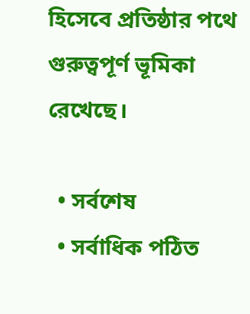হিসেবে প্রতিষ্ঠার পথে গুরুত্বপূর্ণ ভূমিকা রেখেছে।

  • সর্বশেষ
  • সর্বাধিক পঠিত